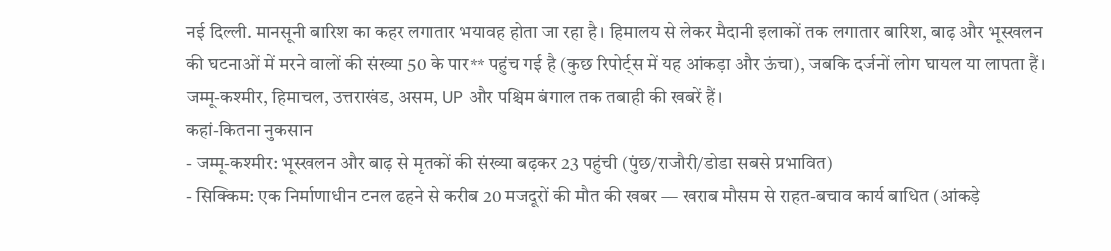नई दिल्ली. मानसूनी बारिश का कहर लगातार भयावह होता जा रहा है। हिमालय से लेकर मैदानी इलाकों तक लगातार बारिश, बाढ़ और भूस्खलन की घटनाओं में मरने वालों की संख्या 50 के पार** पहुंच गई है (कुछ रिपोर्ट्स में यह आंकड़ा और ऊंचा), जबकि दर्जनों लोग घायल या लापता हैं। जम्मू-कश्मीर, हिमाचल, उत्तराखंड, असम, UP और पश्चिम बंगाल तक तबाही की खबरें हैं।
कहां-कितना नुकसान
- जम्मू-कश्मीर: भूस्खलन और बाढ़ से मृतकों की संख्या बढ़कर 23 पहुंची (पुंछ/राजौरी/डोडा सबसे प्रभावित)
- सिक्किम: एक निर्माणाधीन टनल ढहने से करीब 20 मजदूरों की मौत की खबर — खराब मौसम से राहत-बचाव कार्य बाधित (आंकड़े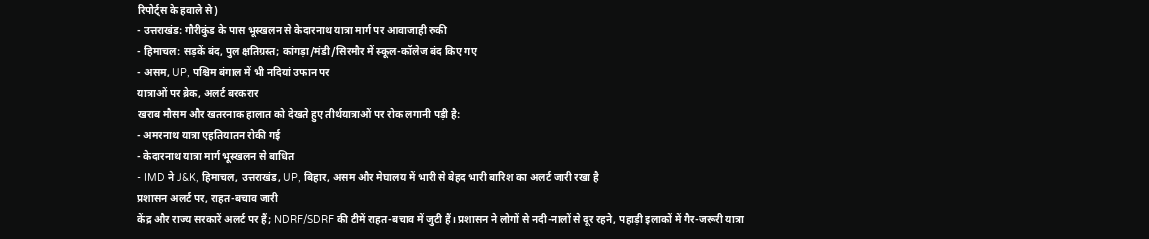रिपोर्ट्स के हवाले से)
- उत्तराखंड: गौरीकुंड के पास भूस्खलन से केदारनाथ यात्रा मार्ग पर आवाजाही रुकी
- हिमाचल: सड़कें बंद, पुल क्षतिग्रस्त; कांगड़ा/मंडी/सिरमौर में स्कूल-कॉलेज बंद किए गए
- असम, UP, पश्चिम बंगाल में भी नदियां उफान पर
यात्राओं पर ब्रेक, अलर्ट बरकरार
खराब मौसम और खतरनाक हालात को देखते हुए तीर्थयात्राओं पर रोक लगानी पड़ी है:
- अमरनाथ यात्रा एहतियातन रोकी गई
- केदारनाथ यात्रा मार्ग भूस्खलन से बाधित
- IMD ने J&K, हिमाचल, उत्तराखंड, UP, बिहार, असम और मेघालय में भारी से बेहद भारी बारिश का अलर्ट जारी रखा है
प्रशासन अलर्ट पर, राहत-बचाव जारी
केंद्र और राज्य सरकारें अलर्ट पर हैं; NDRF/SDRF की टीमें राहत-बचाव में जुटी हैं। प्रशासन ने लोगों से नदी-नालों से दूर रहने, पहाड़ी इलाकों में गैर-जरूरी यात्रा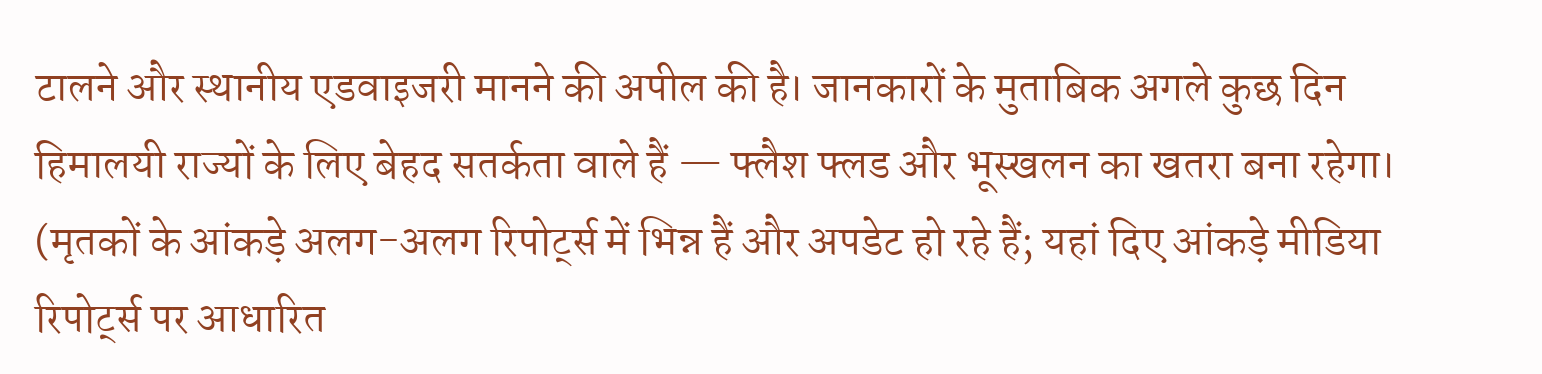टालने और स्थानीय एडवाइजरी मानने की अपील की है। जानकारों के मुताबिक अगले कुछ दिन हिमालयी राज्यों के लिए बेहद सतर्कता वाले हैं — फ्लैश फ्लड और भूस्खलन का खतरा बना रहेगा।
(मृतकों के आंकड़े अलग-अलग रिपोर्ट्स में भिन्न हैं और अपडेट हो रहे हैं; यहां दिए आंकड़े मीडिया रिपोर्ट्स पर आधारित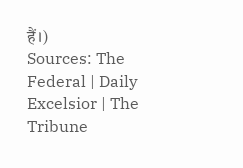हैं।)
Sources: The Federal | Daily Excelsior | The Tribune